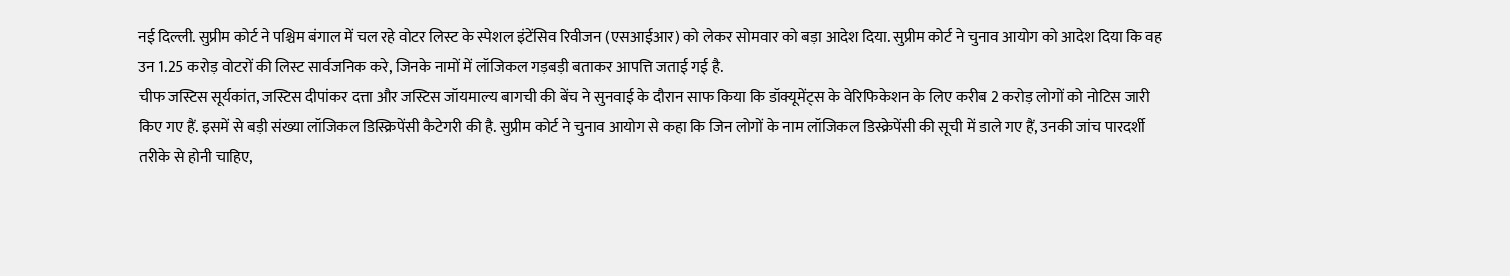नई दिल्ली. सुप्रीम कोर्ट ने पश्चिम बंगाल में चल रहे वोटर लिस्ट के स्पेशल इंटेंसिव रिवीजन (एसआईआर) को लेकर सोमवार को बड़ा आदेश दिया. सुप्रीम कोर्ट ने चुनाव आयोग को आदेश दिया कि वह उन 1.25 करोड़ वोटरों की लिस्ट सार्वजनिक करे, जिनके नामों में लॉजिकल गड़बड़ी बताकर आपत्ति जताई गई है.
चीफ जस्टिस सूर्यकांत, जस्टिस दीपांकर दत्ता और जस्टिस जॉयमाल्य बागची की बेंच ने सुनवाई के दौरान साफ किया कि डॉक्यूमेंट्स के वेरिफिकेशन के लिए करीब 2 करोड़ लोगों को नोटिस जारी किए गए हैं. इसमें से बड़ी संख्या लॉजिकल डिस्क्रिपेंसी कैटेगरी की है. सुप्रीम कोर्ट ने चुनाव आयोग से कहा कि जिन लोगों के नाम लॉजिकल डिस्क्रेपेंसी की सूची में डाले गए हैं, उनकी जांच पारदर्शी तरीके से होनी चाहिए,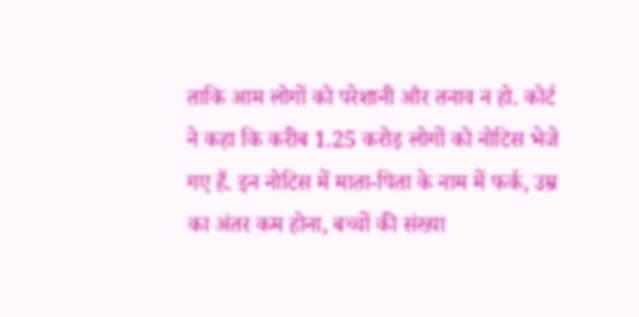ताकि आम लोगों को परेशानी और तनाव न हो. कोर्ट ने कहा कि करीब 1.25 करोड़ लोगों को नोटिस भेजे गए हैं. इन नोटिस में माता-पिता के नाम में फर्क, उम्र का अंतर कम होना, बच्चों की संख्या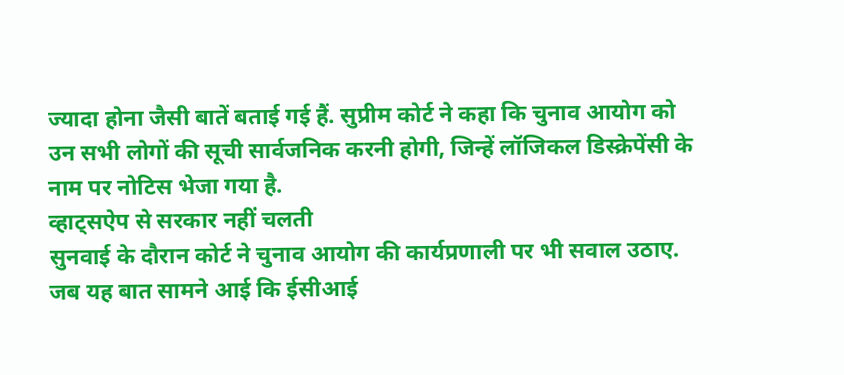ज्यादा होना जैसी बातें बताई गई हैं. सुप्रीम कोर्ट ने कहा कि चुनाव आयोग को उन सभी लोगों की सूची सार्वजनिक करनी होगी, जिन्हें लॉजिकल डिस्क्रेपेंसी के नाम पर नोटिस भेजा गया है.
व्हाट्सऐप से सरकार नहीं चलती
सुनवाई के दौरान कोर्ट ने चुनाव आयोग की कार्यप्रणाली पर भी सवाल उठाए. जब यह बात सामने आई कि ईसीआई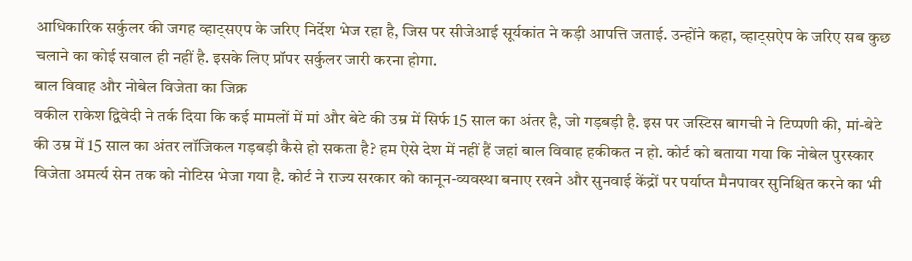आधिकारिक सर्कुलर की जगह व्हाट्सएप के जरिए निर्देश भेज रहा है, जिस पर सीजेआई सूर्यकांत ने कड़ी आपत्ति जताई. उन्होंने कहा, व्हाट्सऐप के जरिए सब कुछ चलाने का कोई सवाल ही नहीं है. इसके लिए प्रॉपर सर्कुलर जारी करना होगा.
बाल विवाह और नोबेल विजेता का जिक्र
वकील राकेश द्विवेदी ने तर्क दिया कि कई मामलों में मां और बेटे की उम्र में सिर्फ 15 साल का अंतर है, जो गड़बड़ी है. इस पर जस्टिस बागची ने टिप्पणी की, मां-बेटे की उम्र में 15 साल का अंतर लॉजिकल गड़बड़ी कैसे हो सकता है? हम ऐसे देश में नहीं हैं जहां बाल विवाह हकीकत न हो. कोर्ट को बताया गया कि नोबेल पुरस्कार विजेता अमर्त्य सेन तक को नोटिस भेजा गया है. कोर्ट ने राज्य सरकार को कानून-व्यवस्था बनाए रखने और सुनवाई केंद्रों पर पर्याप्त मैनपावर सुनिश्चित करने का भी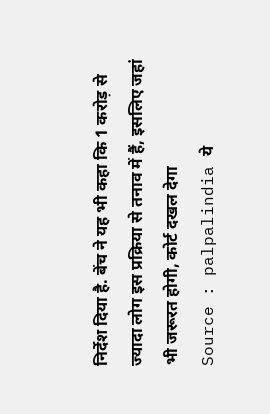निर्देश दिया है. बेंच ने यह भी कहा कि 1 करोड़ से ज्यादा लोग इस प्रक्रिया से तनाव में हैं, इसलिए जहां भी जरूरत होगी, कोर्ट दखल देगा
Source : palpalindia ये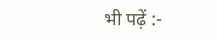भी पढ़ें :-